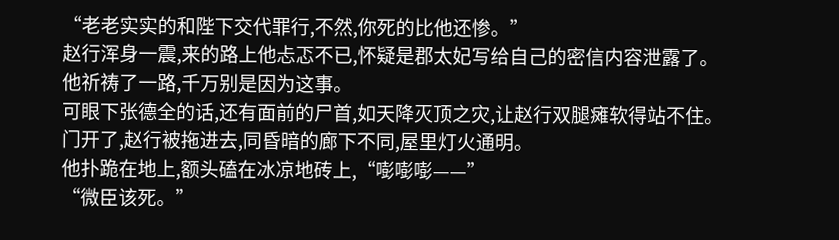“老老实实的和陛下交代罪行,不然,你死的比他还惨。”
赵行浑身一震,来的路上他忐忑不已,怀疑是郡太妃写给自己的密信内容泄露了。
他祈祷了一路,千万别是因为这事。
可眼下张德全的话,还有面前的尸首,如天降灭顶之灾,让赵行双腿瘫软得站不住。
门开了,赵行被拖进去,同昏暗的廊下不同,屋里灯火通明。
他扑跪在地上,额头磕在冰凉地砖上,“嘭嘭嘭——”
“微臣该死。”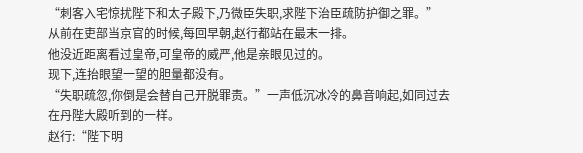“刺客入宅惊扰陛下和太子殿下,乃微臣失职,求陛下治臣疏防护御之罪。”
从前在吏部当京官的时候,每回早朝,赵行都站在最末一排。
他没近距离看过皇帝,可皇帝的威严,他是亲眼见过的。
现下,连抬眼望一望的胆量都没有。
“失职疏忽,你倒是会替自己开脱罪责。”一声低沉冰冷的鼻音响起,如同过去在丹陛大殿听到的一样。
赵行:“陛下明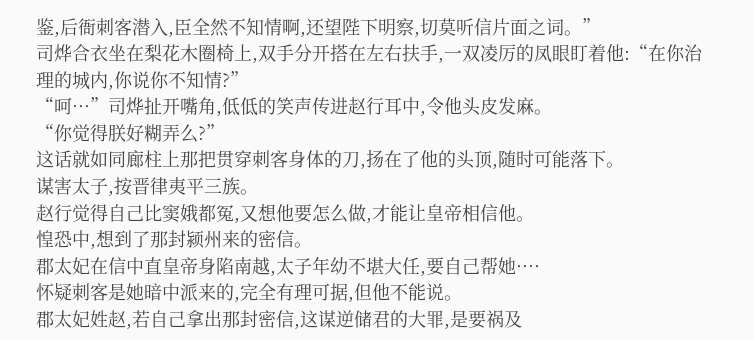鉴,后衙刺客潜入,臣全然不知情啊,还望陛下明察,切莫听信片面之词。”
司烨合衣坐在梨花木圈椅上,双手分开搭在左右扶手,一双凌厉的凤眼盯着他:“在你治理的城内,你说你不知情?”
“呵···”司烨扯开嘴角,低低的笑声传进赵行耳中,令他头皮发麻。
“你觉得朕好糊弄么?”
这话就如同廊柱上那把贯穿刺客身体的刀,扬在了他的头顶,随时可能落下。
谋害太子,按晋律夷平三族。
赵行觉得自己比窦娥都冤,又想他要怎么做,才能让皇帝相信他。
惶恐中,想到了那封颍州来的密信。
郡太妃在信中直皇帝身陷南越,太子年幼不堪大任,要自己帮她····
怀疑刺客是她暗中派来的,完全有理可据,但他不能说。
郡太妃姓赵,若自己拿出那封密信,这谋逆储君的大罪,是要祸及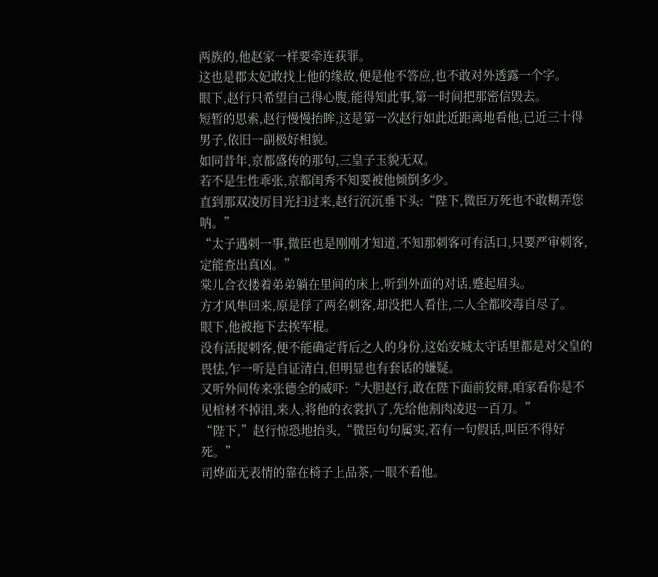两族的,他赵家一样要牵连获罪。
这也是郡太妃敢找上他的缘故,便是他不答应,也不敢对外透露一个字。
眼下,赵行只希望自己得心腹,能得知此事,第一时间把那密信毁去。
短暂的思索,赵行慢慢抬眸,这是第一次赵行如此近距离地看他,已近三十得男子,依旧一副极好相貌。
如同昔年,京都盛传的那句,三皇子玉貌无双。
若不是生性乖张,京都闺秀不知要被他倾倒多少。
直到那双凌厉目光扫过来,赵行沉沉垂下头:“陛下,微臣万死也不敢糊弄您呐。”
“太子遇刺一事,微臣也是刚刚才知道,不知那刺客可有活口,只要严审刺客,定能查出真凶。”
棠儿合衣搂着弟弟躺在里间的床上,听到外面的对话,蹙起眉头。
方才风隼回来,原是俘了两名刺客,却没把人看住,二人全都咬毒自尽了。
眼下,他被拖下去挨军棍。
没有活捉刺客,便不能确定背后之人的身份,这始安城太守话里都是对父皇的畏怯,乍一听是自证清白,但明显也有套话的嫌疑。
又听外间传来张德全的威吓:“大胆赵行,敢在陛下面前狡辩,咱家看你是不见棺材不掉泪,来人,将他的衣裳扒了,先给他割肉凌迟一百刀。”
“陛下,”赵行惊恐地抬头,“微臣句句属实,若有一句假话,叫臣不得好死。”
司烨面无表情的靠在椅子上品茶,一眼不看他。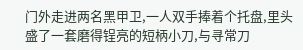门外走进两名黑甲卫,一人双手捧着个托盘,里头盛了一套磨得锃亮的短柄小刀,与寻常刀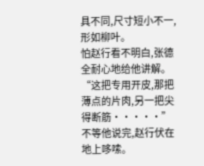具不同,尺寸短小不一,形如柳叶。
怕赵行看不明白,张德全耐心地给他讲解。
“这把专用开皮,那把薄点的片肉,另一把尖得断筋·····”
不等他说完,赵行伏在地上哆嗦。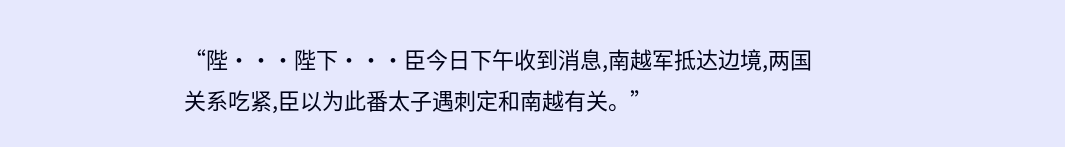“陛···陛下···臣今日下午收到消息,南越军抵达边境,两国关系吃紧,臣以为此番太子遇刺定和南越有关。”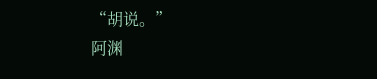“胡说。”
阿渊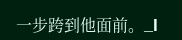一步跨到他面前。_l